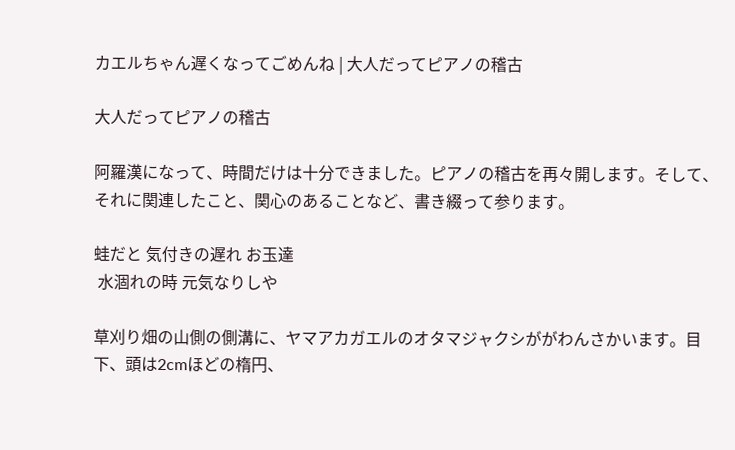カエルちゃん遅くなってごめんね | 大人だってピアノの稽古

大人だってピアノの稽古

阿羅漢になって、時間だけは十分できました。ピアノの稽古を再々開します。そして、それに関連したこと、関心のあることなど、書き綴って参ります。

蛙だと 気付きの遅れ お玉達
 水涸れの時 元気なりしや

草刈り畑の山側の側溝に、ヤマアカガエルのオタマジャクシががわんさかいます。目下、頭は2cmほどの楕円、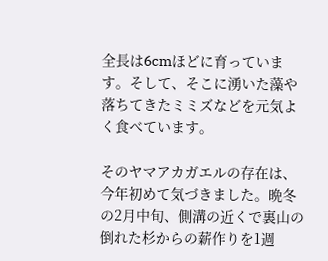全長は6cmほどに育っています。そして、そこに湧いた藻や落ちてきたミミズなどを元気よく食べています。

そのヤマアカガエルの存在は、今年初めて気づきました。晩冬の2月中旬、側溝の近くで裏山の倒れた杉からの薪作りを1週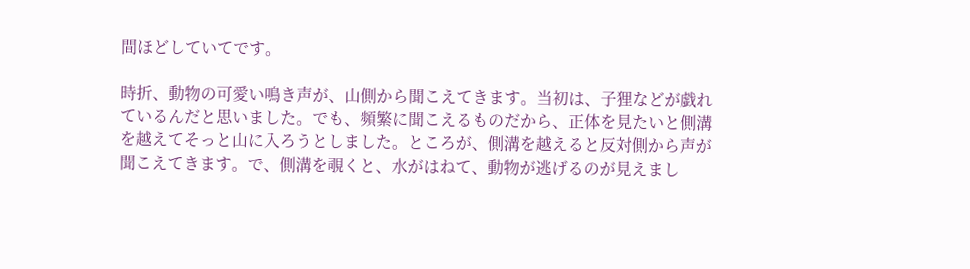間ほどしていてです。

時折、動物の可愛い鳴き声が、山側から聞こえてきます。当初は、子狸などが戯れているんだと思いました。でも、頻繁に聞こえるものだから、正体を見たいと側溝を越えてそっと山に入ろうとしました。ところが、側溝を越えると反対側から声が聞こえてきます。で、側溝を覗くと、水がはねて、動物が逃げるのが見えまし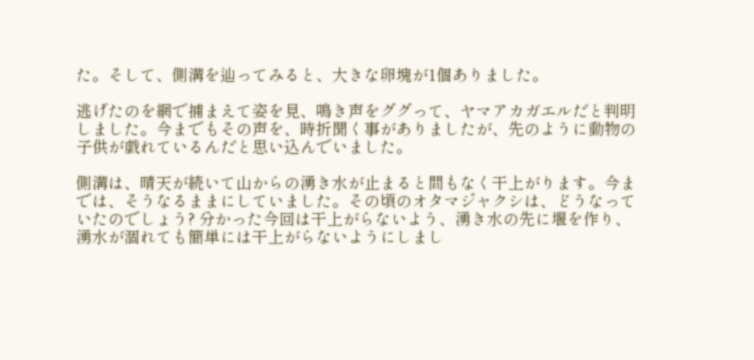た。そして、側溝を辿ってみると、大きな卵塊が1個ありました。

逃げたのを網で捕まえて姿を見、鳴き声をググって、ヤマアカガエルだと判明しました。今までもその声を、時折聞く事がありましたが、先のように動物の子供が戯れているんだと思い込んでいました。

側溝は、晴天が続いて山からの湧き水が止まると間もなく干上がります。今までは、そうなるままにしていました。その頃のオタマジャクシは、どうなっていたのでしょう? 分かった今回は干上がらないよう、湧き水の先に堰を作り、湧水が涸れても簡単には干上がらないようにしまし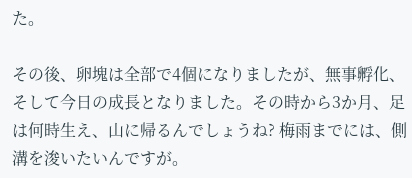た。

その後、卵塊は全部で4個になりましたが、無事孵化、そして今日の成長となりました。その時から3か月、足は何時生え、山に帰るんでしょうね? 梅雨までには、側溝を浚いたいんですが。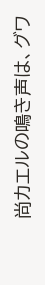尚カエルの鳴き声は、グワ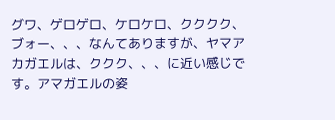グワ、ゲロゲロ、ケロケロ、クククク、ブォー、、、なんてありますが、ヤマアカガエルは、ククク、、、に近い感じです。アマガエルの姿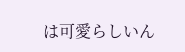は可愛らしいん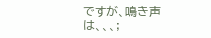ですが、鳴き声は、、、;